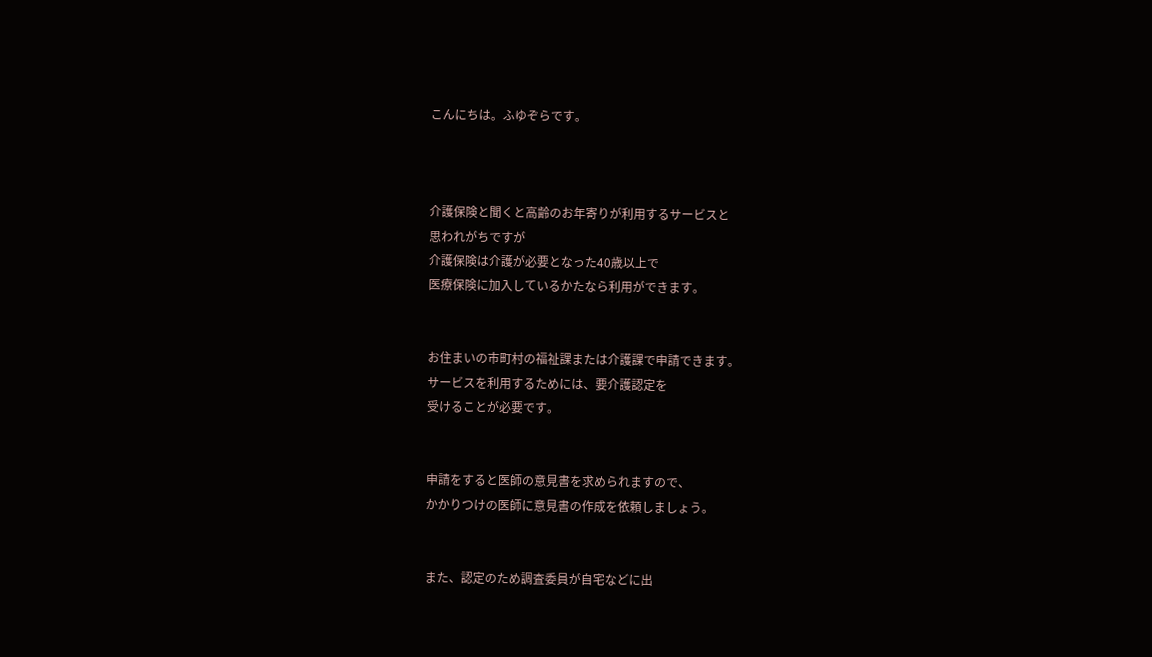こんにちは。ふゆぞらです。



介護保険と聞くと高齢のお年寄りが利用するサービスと
思われがちですが
介護保険は介護が必要となった40歳以上で
医療保険に加入しているかたなら利用ができます。


お住まいの市町村の福祉課または介護課で申請できます。
サービスを利用するためには、要介護認定を
受けることが必要です。


申請をすると医師の意見書を求められますので、
かかりつけの医師に意見書の作成を依頼しましょう。


また、認定のため調査委員が自宅などに出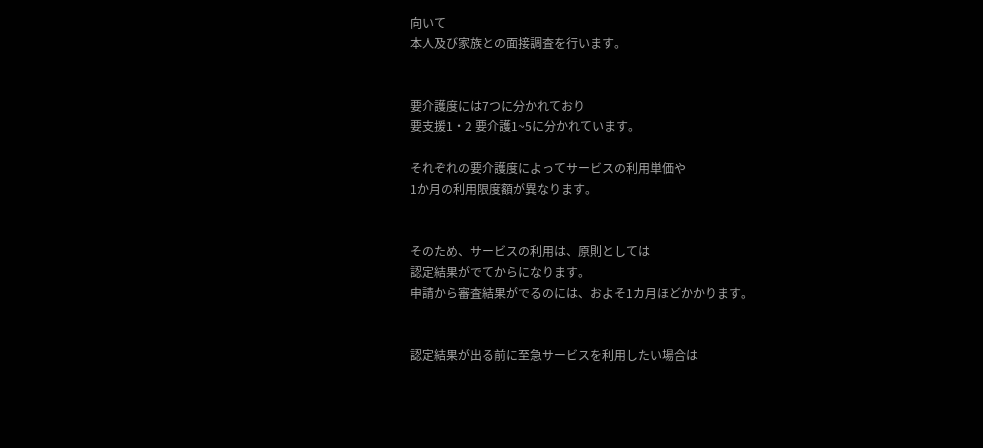向いて
本人及び家族との面接調査を行います。


要介護度には7つに分かれており
要支援1・2 要介護1~5に分かれています。

それぞれの要介護度によってサービスの利用単価や
1か月の利用限度額が異なります。


そのため、サービスの利用は、原則としては
認定結果がでてからになります。
申請から審査結果がでるのには、およそ1カ月ほどかかります。


認定結果が出る前に至急サービスを利用したい場合は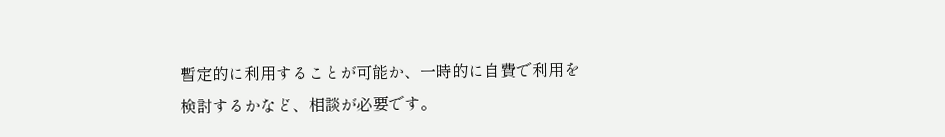暫定的に利用することが可能か、一時的に自費で利用を
検討するかなど、相談が必要です。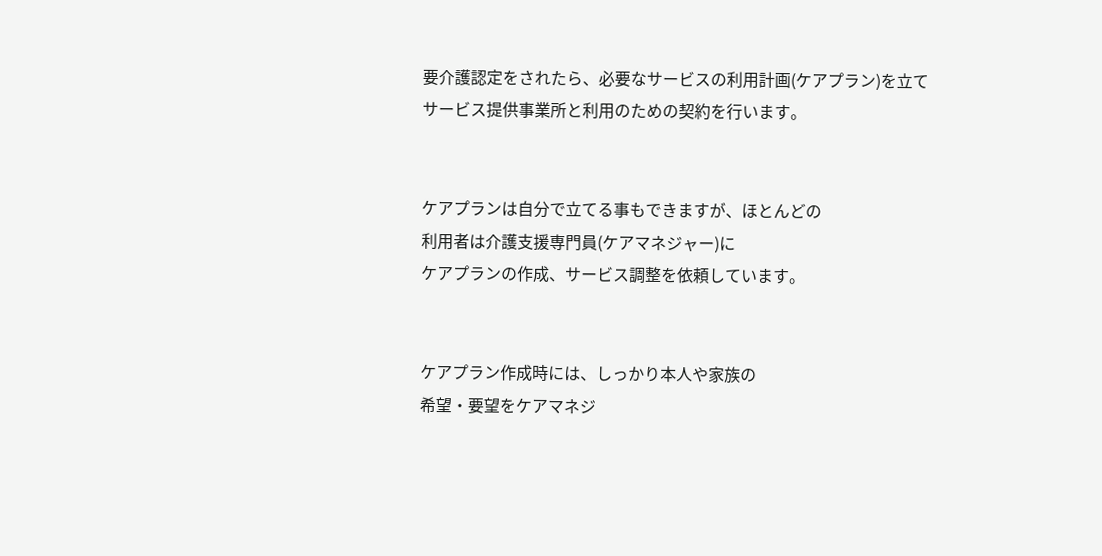要介護認定をされたら、必要なサービスの利用計画(ケアプラン)を立て
サービス提供事業所と利用のための契約を行います。


ケアプランは自分で立てる事もできますが、ほとんどの
利用者は介護支援専門員(ケアマネジャー)に
ケアプランの作成、サービス調整を依頼しています。


ケアプラン作成時には、しっかり本人や家族の
希望・要望をケアマネジ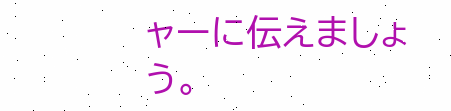ャーに伝えましょう。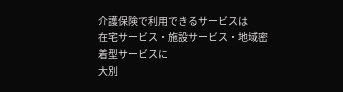介護保険で利用できるサービスは
在宅サービス・施設サービス・地域密着型サービスに
大別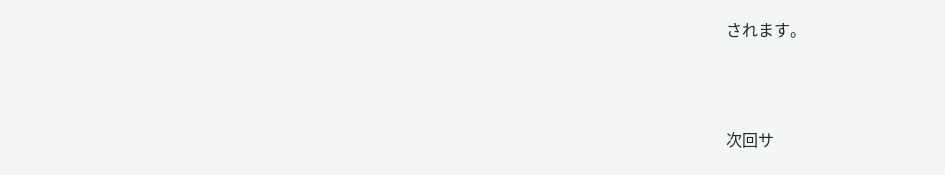されます。



次回サ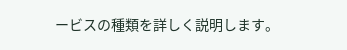ービスの種類を詳しく説明します。